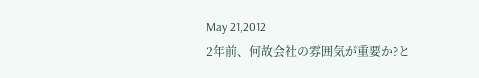May 21,2012
2年前、何故会社の雰囲気が重要か?と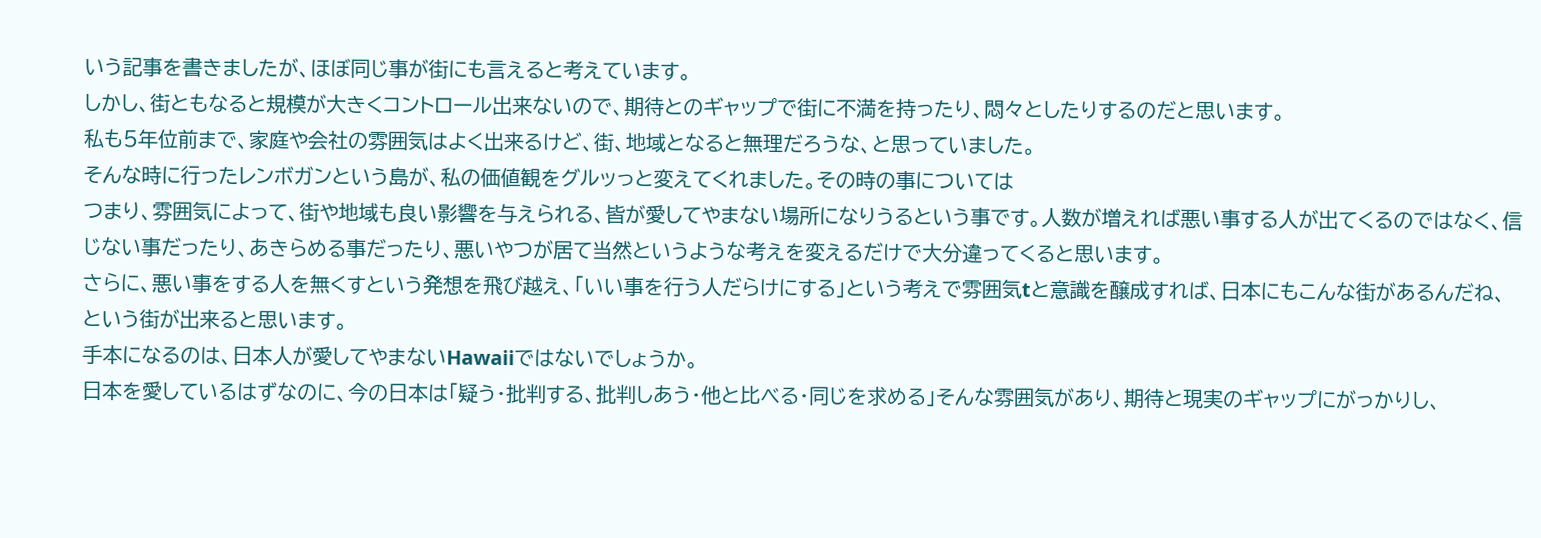いう記事を書きましたが、ほぼ同じ事が街にも言えると考えています。
しかし、街ともなると規模が大きくコントロール出来ないので、期待とのギャップで街に不満を持ったり、悶々としたりするのだと思います。
私も5年位前まで、家庭や会社の雰囲気はよく出来るけど、街、地域となると無理だろうな、と思っていました。
そんな時に行ったレンボガンという島が、私の価値観をグルッっと変えてくれました。その時の事については
つまり、雰囲気によって、街や地域も良い影響を与えられる、皆が愛してやまない場所になりうるという事です。人数が増えれば悪い事する人が出てくるのではなく、信じない事だったり、あきらめる事だったり、悪いやつが居て当然というような考えを変えるだけで大分違ってくると思います。
さらに、悪い事をする人を無くすという発想を飛び越え、「いい事を行う人だらけにする」という考えで雰囲気tと意識を醸成すれば、日本にもこんな街があるんだね、という街が出来ると思います。
手本になるのは、日本人が愛してやまないHawaiiではないでしょうか。
日本を愛しているはずなのに、今の日本は「疑う・批判する、批判しあう・他と比べる・同じを求める」そんな雰囲気があり、期待と現実のギャップにがっかりし、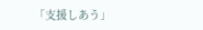「支援しあう」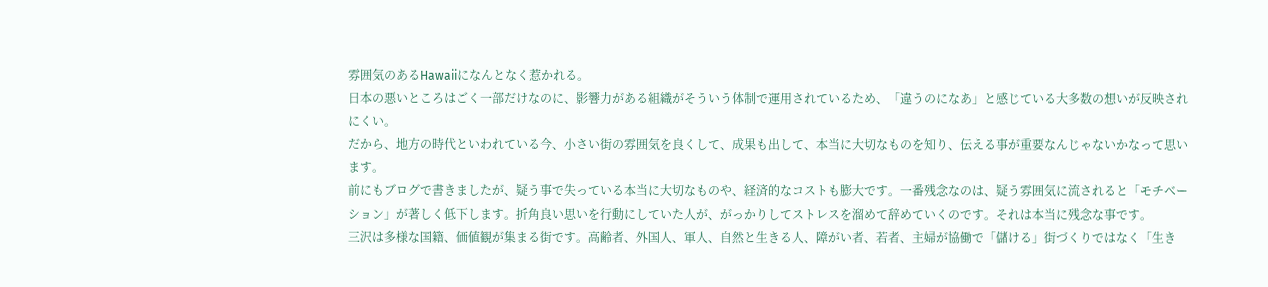雰囲気のあるHawaiiになんとなく惹かれる。
日本の悪いところはごく一部だけなのに、影響力がある組織がそういう体制で運用されているため、「違うのになあ」と感じている大多数の想いが反映されにくい。
だから、地方の時代といわれている今、小さい街の雰囲気を良くして、成果も出して、本当に大切なものを知り、伝える事が重要なんじゃないかなって思います。
前にもブログで書きましたが、疑う事で失っている本当に大切なものや、経済的なコストも膨大です。一番残念なのは、疑う雰囲気に流されると「モチベーション」が著しく低下します。折角良い思いを行動にしていた人が、がっかりしてストレスを溜めて辞めていくのです。それは本当に残念な事です。
三沢は多様な国籍、価値観が集まる街です。高齢者、外国人、軍人、自然と生きる人、障がい者、若者、主婦が協働で「儲ける」街づくりではなく「生き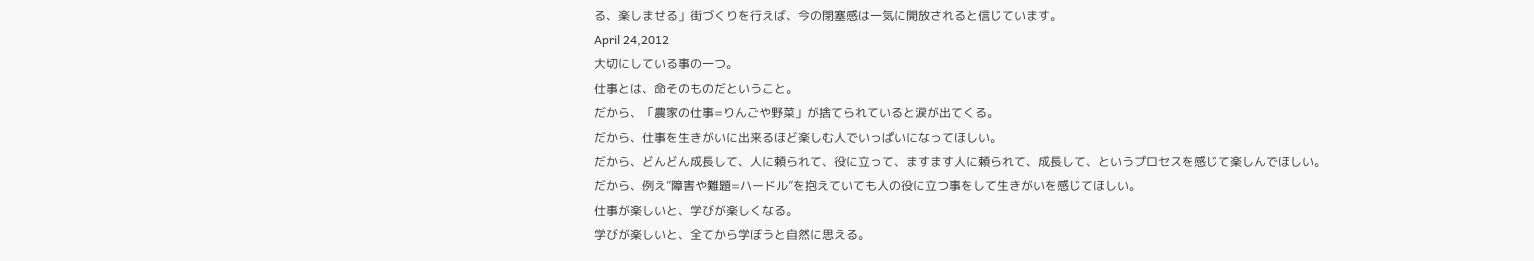る、楽しませる」街づくりを行えば、今の閉塞感は一気に開放されると信じています。
April 24,2012
大切にしている事の一つ。
仕事とは、命そのものだということ。
だから、「農家の仕事=りんごや野菜」が捨てられていると涙が出てくる。
だから、仕事を生きがいに出来るほど楽しむ人でいっぱいになってほしい。
だから、どんどん成長して、人に頼られて、役に立って、ますます人に頼られて、成長して、というプロセスを感じて楽しんでほしい。
だから、例え”障害や難題=ハードル”を抱えていても人の役に立つ事をして生きがいを感じてほしい。
仕事が楽しいと、学びが楽しくなる。
学びが楽しいと、全てから学ぼうと自然に思える。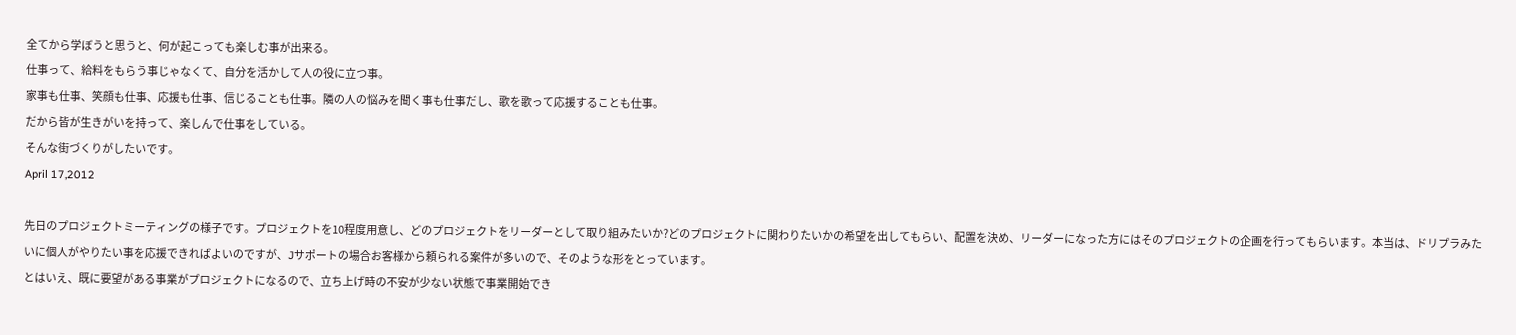全てから学ぼうと思うと、何が起こっても楽しむ事が出来る。
仕事って、給料をもらう事じゃなくて、自分を活かして人の役に立つ事。
家事も仕事、笑顔も仕事、応援も仕事、信じることも仕事。隣の人の悩みを聞く事も仕事だし、歌を歌って応援することも仕事。
だから皆が生きがいを持って、楽しんで仕事をしている。
そんな街づくりがしたいです。
April 17,2012

先日のプロジェクトミーティングの様子です。プロジェクトを10程度用意し、どのプロジェクトをリーダーとして取り組みたいか?どのプロジェクトに関わりたいかの希望を出してもらい、配置を決め、リーダーになった方にはそのプロジェクトの企画を行ってもらいます。本当は、ドリプラみたいに個人がやりたい事を応援できればよいのですが、Jサポートの場合お客様から頼られる案件が多いので、そのような形をとっています。
とはいえ、既に要望がある事業がプロジェクトになるので、立ち上げ時の不安が少ない状態で事業開始でき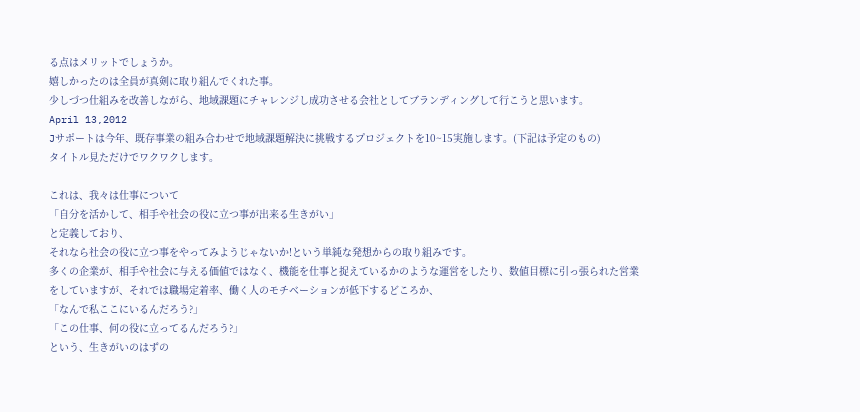る点はメリットでしょうか。
嬉しかったのは全員が真剣に取り組んでくれた事。
少しづつ仕組みを改善しながら、地域課題にチャレンジし成功させる会社としてブランディングして行こうと思います。
April 13,2012
Jサポートは今年、既存事業の組み合わせで地域課題解決に挑戦するプロジェクトを10~15実施します。(下記は予定のもの)
タイトル見ただけでワクワクします。

これは、我々は仕事について
「自分を活かして、相手や社会の役に立つ事が出来る生きがい」
と定義しており、
それなら社会の役に立つ事をやってみようじゃないか!という単純な発想からの取り組みです。
多くの企業が、相手や社会に与える価値ではなく、機能を仕事と捉えているかのような運営をしたり、数値目標に引っ張られた営業をしていますが、それでは職場定着率、働く人のモチベーションが低下するどころか、
「なんで私ここにいるんだろう?」
「この仕事、何の役に立ってるんだろう?」
という、生きがいのはずの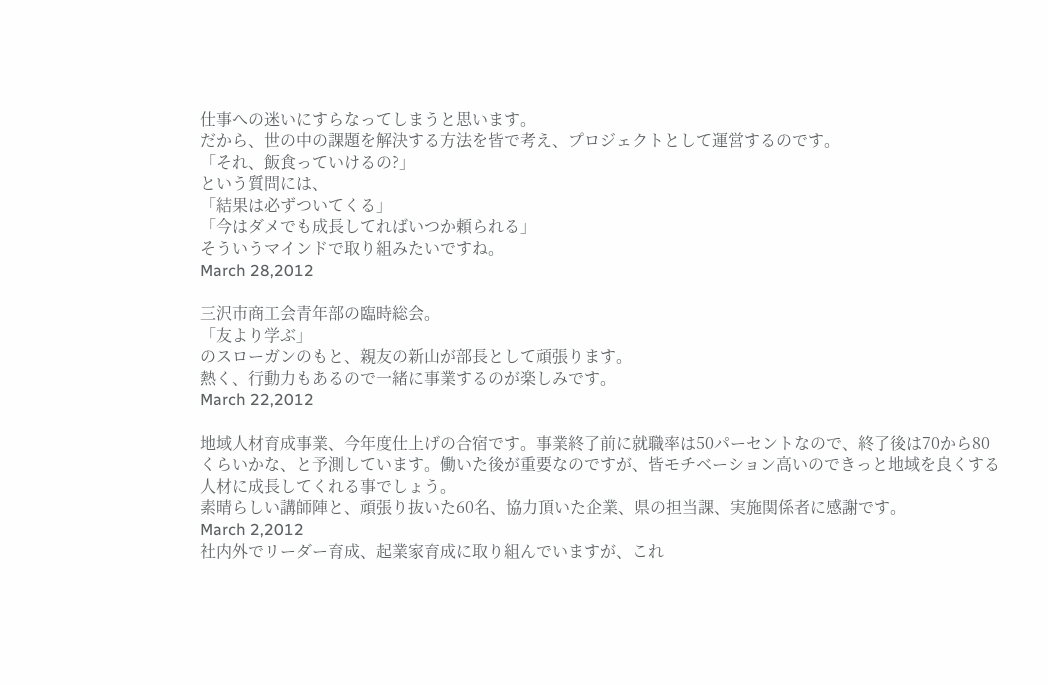仕事への迷いにすらなってしまうと思います。
だから、世の中の課題を解決する方法を皆で考え、プロジェクトとして運営するのです。
「それ、飯食っていけるの?」
という質問には、
「結果は必ずついてくる」
「今はダメでも成長してればいつか頼られる」
そういうマインドで取り組みたいですね。
March 28,2012

三沢市商工会青年部の臨時総会。
「友より学ぶ」
のスローガンのもと、親友の新山が部長として頑張ります。
熱く、行動力もあるので一緒に事業するのが楽しみです。
March 22,2012

地域人材育成事業、今年度仕上げの合宿です。事業終了前に就職率は50パーセントなので、終了後は70から80くらいかな、と予測しています。働いた後が重要なのですが、皆モチベーション高いのできっと地域を良くする人材に成長してくれる事でしょう。
素晴らしい講師陣と、頑張り抜いた60名、協力頂いた企業、県の担当課、実施関係者に感謝です。
March 2,2012
社内外でリーダー育成、起業家育成に取り組んでいますが、これ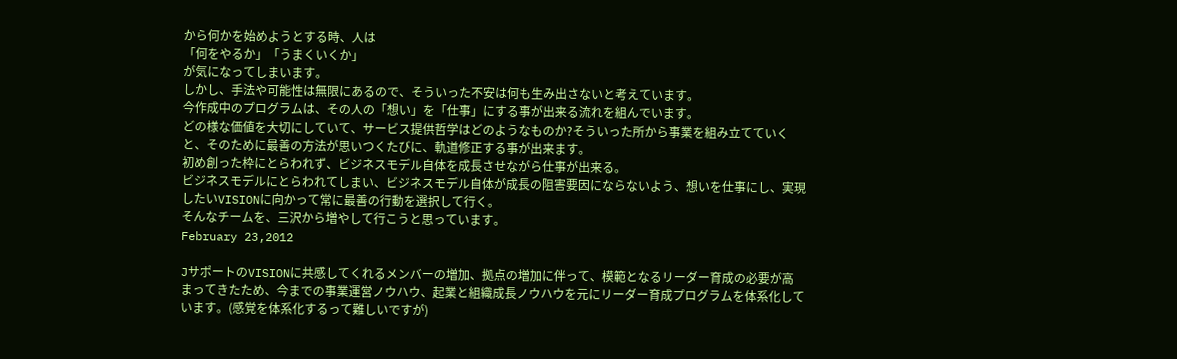から何かを始めようとする時、人は
「何をやるか」「うまくいくか」
が気になってしまいます。
しかし、手法や可能性は無限にあるので、そういった不安は何も生み出さないと考えています。
今作成中のプログラムは、その人の「想い」を「仕事」にする事が出来る流れを組んでいます。
どの様な価値を大切にしていて、サービス提供哲学はどのようなものか?そういった所から事業を組み立てていくと、そのために最善の方法が思いつくたびに、軌道修正する事が出来ます。
初め創った枠にとらわれず、ビジネスモデル自体を成長させながら仕事が出来る。
ビジネスモデルにとらわれてしまい、ビジネスモデル自体が成長の阻害要因にならないよう、想いを仕事にし、実現したいVISIONに向かって常に最善の行動を選択して行く。
そんなチームを、三沢から増やして行こうと思っています。
February 23,2012

JサポートのVISIONに共感してくれるメンバーの増加、拠点の増加に伴って、模範となるリーダー育成の必要が高まってきたため、今までの事業運営ノウハウ、起業と組織成長ノウハウを元にリーダー育成プログラムを体系化しています。(感覚を体系化するって難しいですが)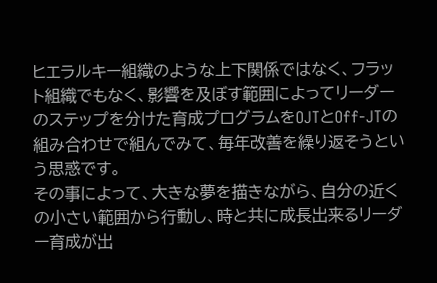ヒエラルキー組織のような上下関係ではなく、フラット組織でもなく、影響を及ぼす範囲によってリーダーのステップを分けた育成プログラムをOJTとOff-JTの組み合わせで組んでみて、毎年改善を繰り返そうという思惑です。
その事によって、大きな夢を描きながら、自分の近くの小さい範囲から行動し、時と共に成長出来るリーダー育成が出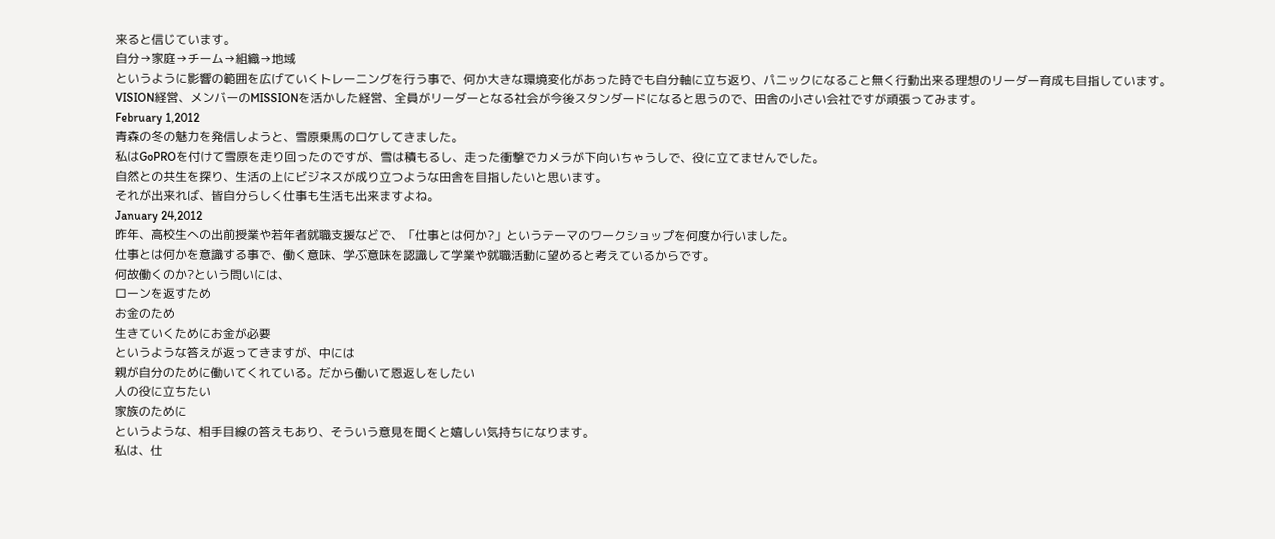来ると信じています。
自分→家庭→チーム→組織→地域
というように影響の範囲を広げていくトレーニングを行う事で、何か大きな環境変化があった時でも自分軸に立ち返り、パニックになること無く行動出来る理想のリーダー育成も目指しています。
VISION経営、メンバーのMISSIONを活かした経営、全員がリーダーとなる社会が今後スタンダードになると思うので、田舎の小さい会社ですが頑張ってみます。
February 1,2012
青森の冬の魅力を発信しようと、雪原乗馬のロケしてきました。
私はGoPROを付けて雪原を走り回ったのですが、雪は積もるし、走った衝撃でカメラが下向いちゃうしで、役に立てませんでした。
自然との共生を探り、生活の上にビジネスが成り立つような田舎を目指したいと思います。
それが出来れば、皆自分らしく仕事も生活も出来ますよね。
January 24,2012
昨年、高校生への出前授業や若年者就職支援などで、「仕事とは何か?」というテーマのワークショップを何度か行いました。
仕事とは何かを意識する事で、働く意味、学ぶ意味を認識して学業や就職活動に望めると考えているからです。
何故働くのか?という問いには、
ローンを返すため
お金のため
生きていくためにお金が必要
というような答えが返ってきますが、中には
親が自分のために働いてくれている。だから働いて恩返しをしたい
人の役に立ちたい
家族のために
というような、相手目線の答えもあり、そういう意見を聞くと嬉しい気持ちになります。
私は、仕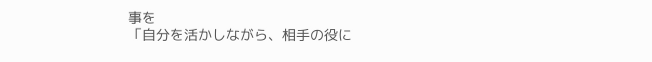事を
「自分を活かしながら、相手の役に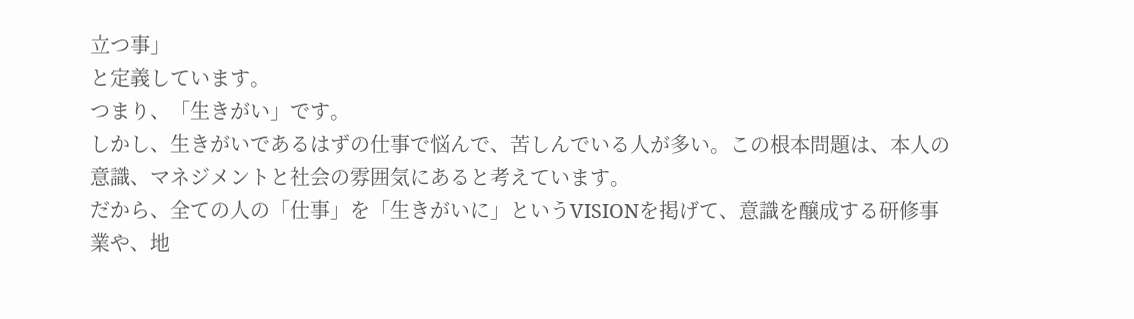立つ事」
と定義しています。
つまり、「生きがい」です。
しかし、生きがいであるはずの仕事で悩んで、苦しんでいる人が多い。この根本問題は、本人の意識、マネジメントと社会の雰囲気にあると考えています。
だから、全ての人の「仕事」を「生きがいに」というVISIONを掲げて、意識を醸成する研修事業や、地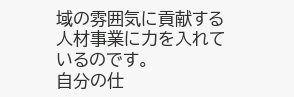域の雰囲気に貢献する人材事業に力を入れているのです。
自分の仕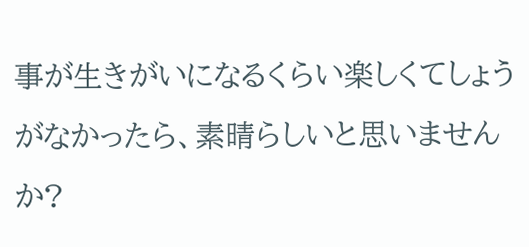事が生きがいになるくらい楽しくてしょうがなかったら、素晴らしいと思いませんか?